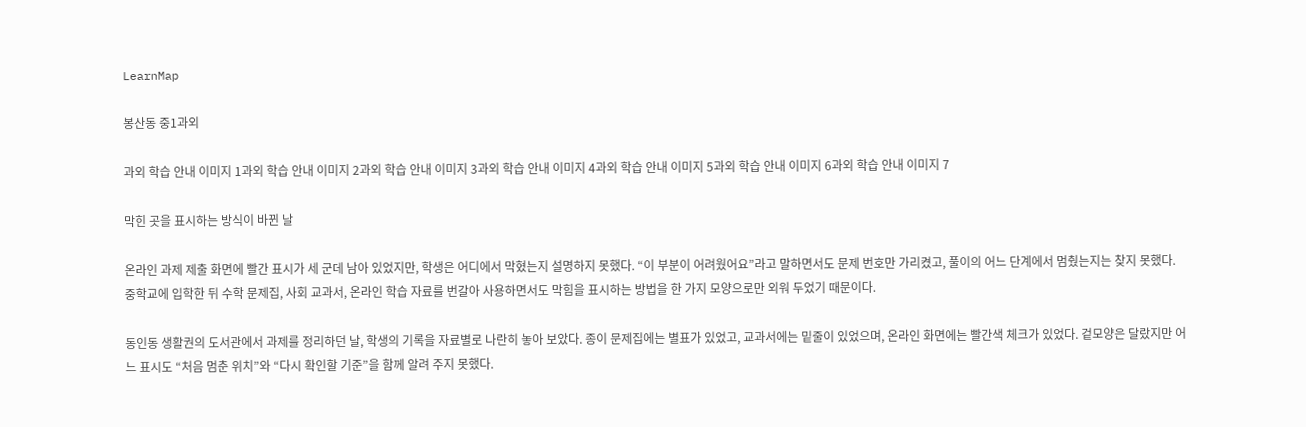LearnMap

봉산동 중1과외

과외 학습 안내 이미지 1과외 학습 안내 이미지 2과외 학습 안내 이미지 3과외 학습 안내 이미지 4과외 학습 안내 이미지 5과외 학습 안내 이미지 6과외 학습 안내 이미지 7

막힌 곳을 표시하는 방식이 바뀐 날

온라인 과제 제출 화면에 빨간 표시가 세 군데 남아 있었지만, 학생은 어디에서 막혔는지 설명하지 못했다. “이 부분이 어려웠어요”라고 말하면서도 문제 번호만 가리켰고, 풀이의 어느 단계에서 멈췄는지는 찾지 못했다. 중학교에 입학한 뒤 수학 문제집, 사회 교과서, 온라인 학습 자료를 번갈아 사용하면서도 막힘을 표시하는 방법을 한 가지 모양으로만 외워 두었기 때문이다.

동인동 생활권의 도서관에서 과제를 정리하던 날, 학생의 기록을 자료별로 나란히 놓아 보았다. 종이 문제집에는 별표가 있었고, 교과서에는 밑줄이 있었으며, 온라인 화면에는 빨간색 체크가 있었다. 겉모양은 달랐지만 어느 표시도 “처음 멈춘 위치”와 “다시 확인할 기준”을 함께 알려 주지 못했다.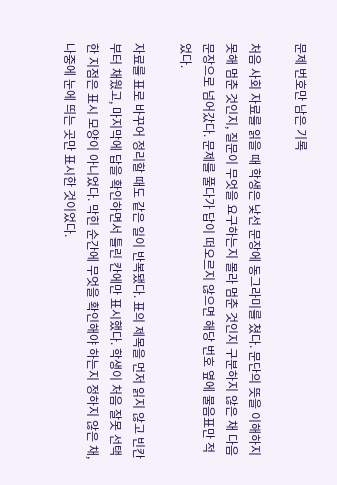문제 번호만 남은 기록

처음 사회 자료를 읽을 때 학생은 낯선 문장에 동그라미를 쳤다. 문단의 뜻을 이해하지 못해 멈춘 것인지, 질문이 무엇을 요구하는지 몰라 멈춘 것인지 구분하지 않은 채 다음 문장으로 넘어갔다. 문제를 풀다가 답이 떠오르지 않으면 해당 번호 옆에 물음표만 적었다.

자료를 표로 바꾸어 정리할 때도 같은 일이 반복됐다. 표의 제목을 먼저 읽지 않고 빈칸부터 채웠고, 마지막에 답을 확인하면서 틀린 칸에만 표시했다. 학생이 처음 잘못 선택한 지점은 표시 모양이 아니었다. 막힌 순간에 무엇을 확인해야 하는지 정하지 않은 채, 나중에 눈에 띄는 곳만 표시한 것이었다.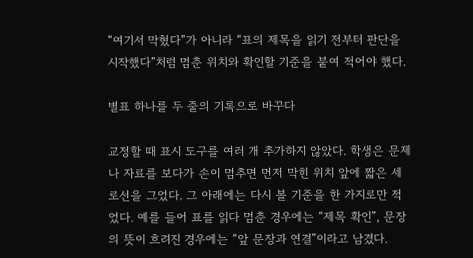“여기서 막혔다”가 아니라 “표의 제목을 읽기 전부터 판단을 시작했다”처럼 멈춘 위치와 확인할 기준을 붙여 적어야 했다.

별표 하나를 두 줄의 기록으로 바꾸다

교정할 때 표시 도구를 여러 개 추가하지 않았다. 학생은 문제나 자료를 보다가 손이 멈추면 먼저 막힌 위치 앞에 짧은 세로선을 그었다. 그 아래에는 다시 볼 기준을 한 가지로만 적었다. 예를 들어 표를 읽다 멈춘 경우에는 “제목 확인”, 문장의 뜻이 흐려진 경우에는 “앞 문장과 연결”이라고 남겼다.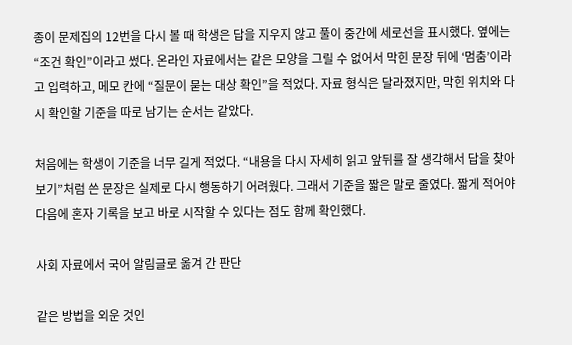종이 문제집의 12번을 다시 볼 때 학생은 답을 지우지 않고 풀이 중간에 세로선을 표시했다. 옆에는 “조건 확인”이라고 썼다. 온라인 자료에서는 같은 모양을 그릴 수 없어서 막힌 문장 뒤에 ‘멈춤’이라고 입력하고, 메모 칸에 “질문이 묻는 대상 확인”을 적었다. 자료 형식은 달라졌지만, 막힌 위치와 다시 확인할 기준을 따로 남기는 순서는 같았다.

처음에는 학생이 기준을 너무 길게 적었다. “내용을 다시 자세히 읽고 앞뒤를 잘 생각해서 답을 찾아보기”처럼 쓴 문장은 실제로 다시 행동하기 어려웠다. 그래서 기준을 짧은 말로 줄였다. 짧게 적어야 다음에 혼자 기록을 보고 바로 시작할 수 있다는 점도 함께 확인했다.

사회 자료에서 국어 알림글로 옮겨 간 판단

같은 방법을 외운 것인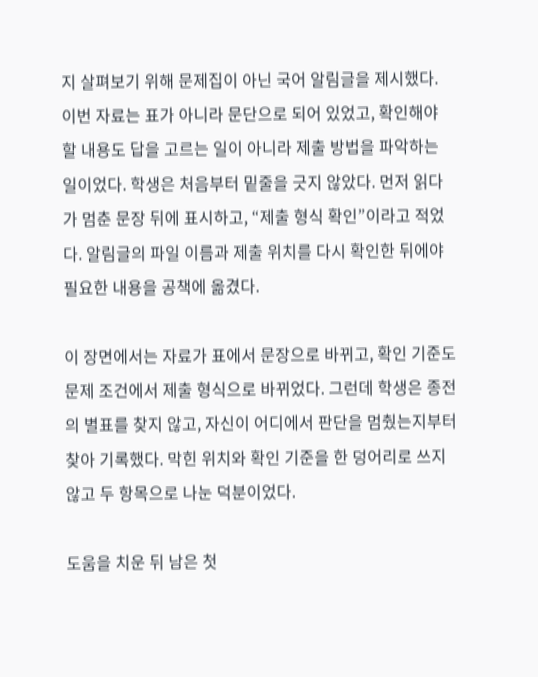지 살펴보기 위해 문제집이 아닌 국어 알림글을 제시했다. 이번 자료는 표가 아니라 문단으로 되어 있었고, 확인해야 할 내용도 답을 고르는 일이 아니라 제출 방법을 파악하는 일이었다. 학생은 처음부터 밑줄을 긋지 않았다. 먼저 읽다가 멈춘 문장 뒤에 표시하고, “제출 형식 확인”이라고 적었다. 알림글의 파일 이름과 제출 위치를 다시 확인한 뒤에야 필요한 내용을 공책에 옮겼다.

이 장면에서는 자료가 표에서 문장으로 바뀌고, 확인 기준도 문제 조건에서 제출 형식으로 바뀌었다. 그런데 학생은 종전의 별표를 찾지 않고, 자신이 어디에서 판단을 멈췄는지부터 찾아 기록했다. 막힌 위치와 확인 기준을 한 덩어리로 쓰지 않고 두 항목으로 나눈 덕분이었다.

도움을 치운 뒤 남은 첫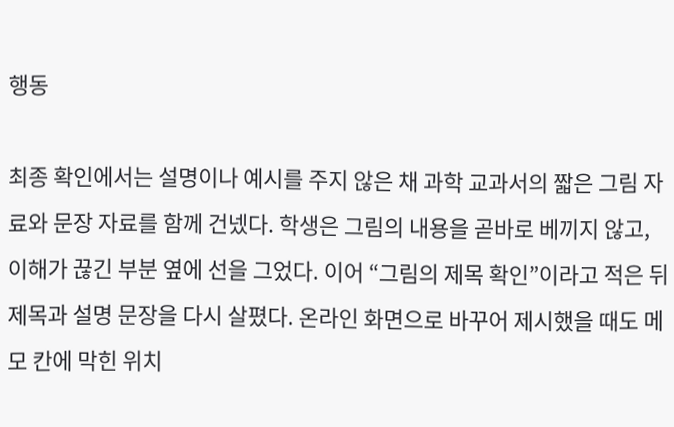행동

최종 확인에서는 설명이나 예시를 주지 않은 채 과학 교과서의 짧은 그림 자료와 문장 자료를 함께 건넸다. 학생은 그림의 내용을 곧바로 베끼지 않고, 이해가 끊긴 부분 옆에 선을 그었다. 이어 “그림의 제목 확인”이라고 적은 뒤 제목과 설명 문장을 다시 살폈다. 온라인 화면으로 바꾸어 제시했을 때도 메모 칸에 막힌 위치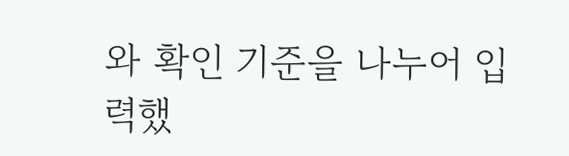와 확인 기준을 나누어 입력했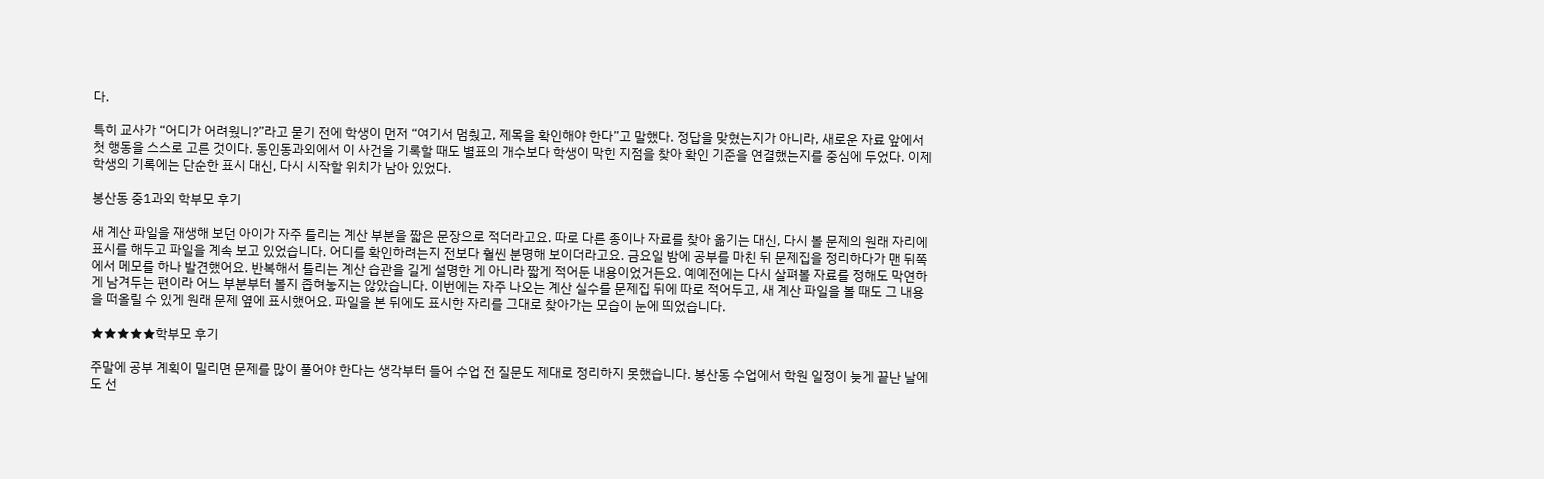다.

특히 교사가 “어디가 어려웠니?”라고 묻기 전에 학생이 먼저 “여기서 멈췄고, 제목을 확인해야 한다”고 말했다. 정답을 맞혔는지가 아니라, 새로운 자료 앞에서 첫 행동을 스스로 고른 것이다. 동인동과외에서 이 사건을 기록할 때도 별표의 개수보다 학생이 막힌 지점을 찾아 확인 기준을 연결했는지를 중심에 두었다. 이제 학생의 기록에는 단순한 표시 대신, 다시 시작할 위치가 남아 있었다.

봉산동 중1과외 학부모 후기

새 계산 파일을 재생해 보던 아이가 자주 틀리는 계산 부분을 짧은 문장으로 적더라고요. 따로 다른 종이나 자료를 찾아 옮기는 대신, 다시 볼 문제의 원래 자리에 표시를 해두고 파일을 계속 보고 있었습니다. 어디를 확인하려는지 전보다 훨씬 분명해 보이더라고요. 금요일 밤에 공부를 마친 뒤 문제집을 정리하다가 맨 뒤쪽에서 메모를 하나 발견했어요. 반복해서 틀리는 계산 습관을 길게 설명한 게 아니라 짧게 적어둔 내용이었거든요. 예예전에는 다시 살펴볼 자료를 정해도 막연하게 남겨두는 편이라 어느 부분부터 볼지 좁혀놓지는 않았습니다. 이번에는 자주 나오는 계산 실수를 문제집 뒤에 따로 적어두고, 새 계산 파일을 볼 때도 그 내용을 떠올릴 수 있게 원래 문제 옆에 표시했어요. 파일을 본 뒤에도 표시한 자리를 그대로 찾아가는 모습이 눈에 띄었습니다.

★★★★★학부모 후기

주말에 공부 계획이 밀리면 문제를 많이 풀어야 한다는 생각부터 들어 수업 전 질문도 제대로 정리하지 못했습니다. 봉산동 수업에서 학원 일정이 늦게 끝난 날에도 선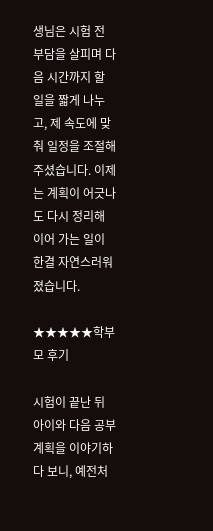생님은 시험 전 부담을 살피며 다음 시간까지 할 일을 짧게 나누고, 제 속도에 맞춰 일정을 조절해 주셨습니다. 이제는 계획이 어긋나도 다시 정리해 이어 가는 일이 한결 자연스러워졌습니다.

★★★★★학부모 후기

시험이 끝난 뒤 아이와 다음 공부 계획을 이야기하다 보니, 예전처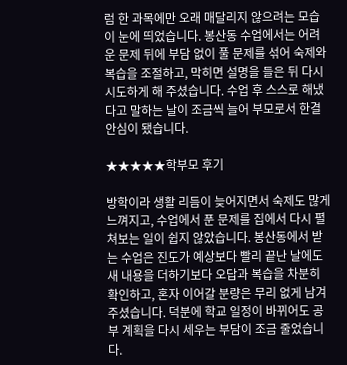럼 한 과목에만 오래 매달리지 않으려는 모습이 눈에 띄었습니다. 봉산동 수업에서는 어려운 문제 뒤에 부담 없이 풀 문제를 섞어 숙제와 복습을 조절하고, 막히면 설명을 들은 뒤 다시 시도하게 해 주셨습니다. 수업 후 스스로 해냈다고 말하는 날이 조금씩 늘어 부모로서 한결 안심이 됐습니다.

★★★★★학부모 후기

방학이라 생활 리듬이 늦어지면서 숙제도 많게 느껴지고, 수업에서 푼 문제를 집에서 다시 펼쳐보는 일이 쉽지 않았습니다. 봉산동에서 받는 수업은 진도가 예상보다 빨리 끝난 날에도 새 내용을 더하기보다 오답과 복습을 차분히 확인하고, 혼자 이어갈 분량은 무리 없게 남겨주셨습니다. 덕분에 학교 일정이 바뀌어도 공부 계획을 다시 세우는 부담이 조금 줄었습니다.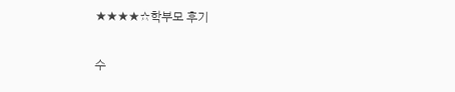★★★★☆학부모 후기

수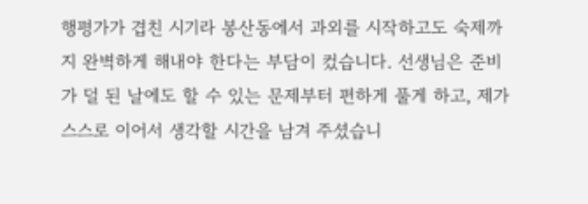행평가가 겹친 시기라 봉산동에서 과외를 시작하고도 숙제까지 완벽하게 해내야 한다는 부담이 컸습니다. 선생님은 준비가 덜 된 날에도 할 수 있는 문제부터 편하게 풀게 하고, 제가 스스로 이어서 생각할 시간을 남겨 주셨습니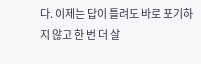다. 이제는 답이 틀려도 바로 포기하지 않고 한 번 더 살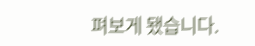펴보게 됐습니다.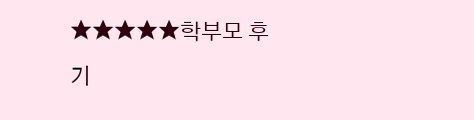★★★★★학부모 후기